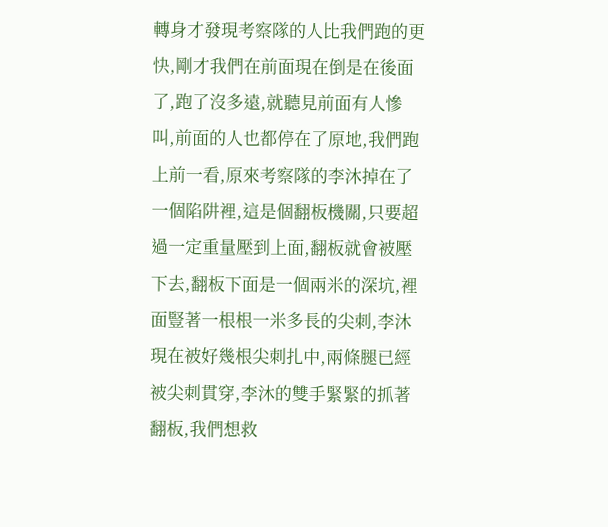轉身才發現考察隊的人比我們跑的更快,剛才我們在前面現在倒是在後面了,跑了沒多遠,就聽見前面有人慘叫,前面的人也都停在了原地,我們跑上前一看,原來考察隊的李沐掉在了一個陷阱裡,這是個翻板機關,只要超過一定重量壓到上面,翻板就會被壓下去,翻板下面是一個兩米的深坑,裡面豎著一根根一米多長的尖刺,李沐現在被好幾根尖刺扎中,兩條腿已經被尖刺貫穿,李沐的雙手緊緊的抓著翻板,我們想救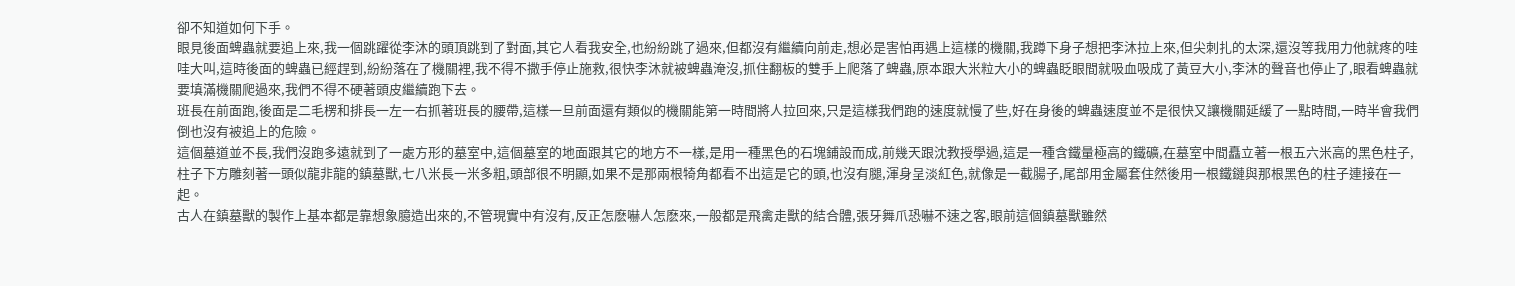卻不知道如何下手。
眼見後面蜱蟲就要追上來,我一個跳躍從李沐的頭頂跳到了對面,其它人看我安全,也紛紛跳了過來,但都沒有繼續向前走,想必是害怕再遇上這樣的機關,我蹲下身子想把李沐拉上來,但尖刺扎的太深,還沒等我用力他就疼的哇哇大叫,這時後面的蜱蟲已經趕到,紛紛落在了機關裡,我不得不撒手停止施救,很快李沐就被蜱蟲淹沒,抓住翻板的雙手上爬落了蜱蟲,原本跟大米粒大小的蜱蟲眨眼間就吸血吸成了黃豆大小,李沐的聲音也停止了,眼看蜱蟲就要填滿機關爬過來,我們不得不硬著頭皮繼續跑下去。
班長在前面跑,後面是二毛楞和排長一左一右抓著班長的腰帶,這樣一旦前面還有類似的機關能第一時間將人拉回來,只是這樣我們跑的速度就慢了些,好在身後的蜱蟲速度並不是很快又讓機關延緩了一點時間,一時半會我們倒也沒有被追上的危險。
這個墓道並不長,我們沒跑多遠就到了一處方形的墓室中,這個墓室的地面跟其它的地方不一樣,是用一種黑色的石塊鋪設而成,前幾天跟沈教授學過,這是一種含鐵量極高的鐵礦,在墓室中間矗立著一根五六米高的黑色柱子,柱子下方雕刻著一頭似龍非龍的鎮墓獸,七八米長一米多粗,頭部很不明顯,如果不是那兩根犄角都看不出這是它的頭,也沒有腿,渾身呈淡紅色,就像是一截腸子,尾部用金屬套住然後用一根鐵鏈與那根黑色的柱子連接在一起。
古人在鎮墓獸的製作上基本都是靠想象臆造出來的,不管現實中有沒有,反正怎麽嚇人怎麽來,一般都是飛禽走獸的結合體,張牙舞爪恐嚇不速之客,眼前這個鎮墓獸雖然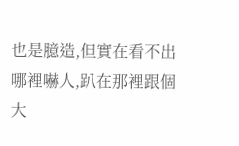也是臆造,但實在看不出哪裡嚇人,趴在那裡跟個大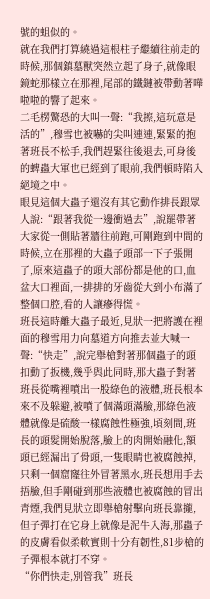號的蛆似的。
就在我們打算繞過這根柱子繼續往前走的時候,那個鎮墓獸突然立起了身子,就像眼鏡蛇那樣立在那裡,尾部的鐵鏈被帶動著嘩啦啦的響了起來。
二毛楞驚恐的大叫一聲:“我擦,這玩意是活的”,穆雪也被嚇的尖叫連連,緊緊的抱著班長不松手,我們趕緊往後退去,可身後的蜱蟲大軍也已經到了眼前,我們頓時陷入絕境之中。
眼見這個大蟲子還沒有其它動作排長跟眾人說:“跟著我從一邊衝過去”,說罷帶著大家從一側貼著牆往前跑,可剛跑到中間的時候,立在那裡的大蟲子頭部一下子張開了,原來這蟲子的頭大部份都是他的口,血盆大口裡面,一排排的牙齒從大到小布滿了整個口腔,看的人讓瘮得慌。
班長這時離大蟲子最近,見狀一把將護在裡面的穆雪用力向墓道方向推去並大喊一聲:“快走”,說完舉槍對著那個蟲子的頭扣動了扳機,幾乎與此同時,那大蟲子對著班長從嘴裡噴出一股綠色的液體,班長根本來不及躲避,被噴了個滿頭滿臉,那綠色液體就像是硫酸一樣腐蝕性極強,頃刻間,班長的頭髮開始脫落,臉上的肉開始融化,額頭已經漏出了骨頭,一隻眼睛也被腐蝕掉,只剩一個窟窿往外冒著黑水,班長想用手去捂臉,但手剛碰到那些液體也被腐蝕的冒出青煙,我們見狀立即舉槍射擊向班長靠攏,但子彈打在它身上就像是泥牛入海,那蟲子的皮膚看似柔軟實則十分有韌性,81步槍的子彈根本就打不穿。
“你們快走,別管我”班長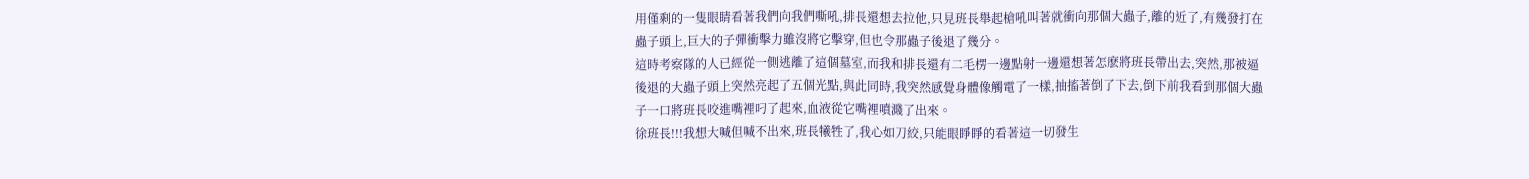用僅剩的一隻眼睛看著我們向我們嘶吼,排長還想去拉他,只見班長舉起槍吼叫著就衝向那個大蟲子,離的近了,有幾發打在蟲子頭上,巨大的子彈衝擊力雖沒將它擊穿,但也令那蟲子後退了幾分。
這時考察隊的人已經從一側逃離了這個墓室,而我和排長還有二毛楞一邊點射一邊還想著怎麽將班長帶出去,突然,那被逼後退的大蟲子頭上突然亮起了五個光點,與此同時,我突然感覺身體像觸電了一樣,抽搐著倒了下去,倒下前我看到那個大蟲子一口將班長咬進嘴裡叼了起來,血液從它嘴裡噴濺了出來。
徐班長!!!我想大喊但喊不出來,班長犧牲了,我心如刀絞,只能眼睜睜的看著這一切發生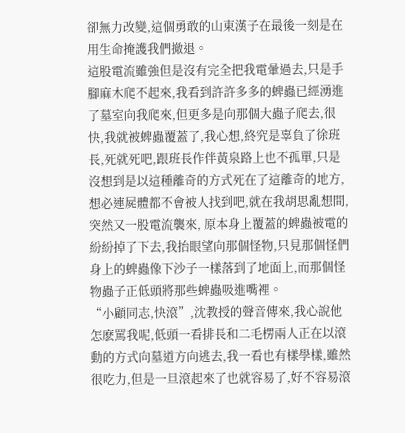卻無力改變,這個勇敢的山東漢子在最後一刻是在用生命掩護我們撤退。
這股電流雖強但是沒有完全把我電暈過去,只是手腳麻木爬不起來,我看到許許多多的蜱蟲已經湧進了墓室向我爬來,但更多是向那個大蟲子爬去,很快,我就被蜱蟲覆蓋了,我心想,終究是辜負了徐班長,死就死吧,跟班長作伴黃泉路上也不孤單,只是沒想到是以這種離奇的方式死在了這離奇的地方,想必連屍體都不會被人找到吧,就在我胡思亂想間,突然又一股電流襲來, 原本身上覆蓋的蜱蟲被電的紛紛掉了下去,我抬眼望向那個怪物,只見那個怪們身上的蜱蟲像下沙子一樣落到了地面上,而那個怪物蟲子正低頭將那些蜱蟲吸進嘴裡。
“小顧同志,快滾”,沈教授的聲音傳來,我心說他怎麽罵我呢,低頭一看排長和二毛楞兩人正在以滾動的方式向墓道方向逃去,我一看也有樣學樣,雖然很吃力,但是一旦滾起來了也就容易了,好不容易滾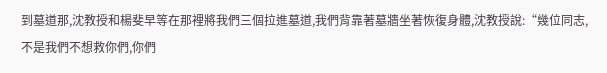到墓道那,沈教授和楊斐早等在那裡將我們三個拉進墓道,我們背靠著墓牆坐著恢復身體,沈教授說:“幾位同志,不是我們不想救你們,你們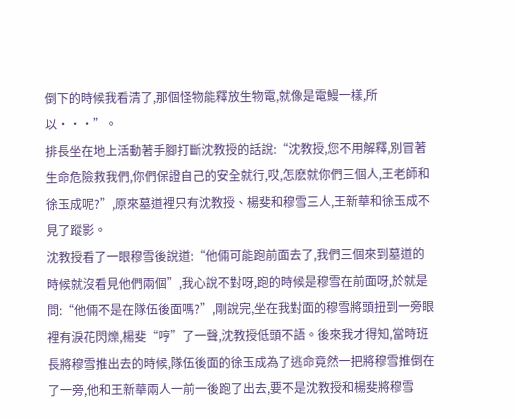倒下的時候我看清了,那個怪物能釋放生物電,就像是電鰻一樣,所以···”。
排長坐在地上活動著手腳打斷沈教授的話說:“沈教授,您不用解釋,別冒著生命危險救我們,你們保證自己的安全就行,哎,怎麽就你們三個人,王老師和徐玉成呢?”,原來墓道裡只有沈教授、楊斐和穆雪三人,王新華和徐玉成不見了蹤影。
沈教授看了一眼穆雪後說道:“他倆可能跑前面去了,我們三個來到墓道的時候就沒看見他們兩個”,我心說不對呀,跑的時候是穆雪在前面呀,於就是問:“他倆不是在隊伍後面嗎?”,剛說完,坐在我對面的穆雪將頭扭到一旁眼裡有淚花閃爍,楊斐“哼”了一聲,沈教授低頭不語。後來我才得知,當時班長將穆雪推出去的時候,隊伍後面的徐玉成為了逃命竟然一把將穆雪推倒在了一旁,他和王新華兩人一前一後跑了出去,要不是沈教授和楊斐將穆雪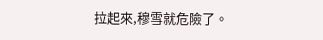拉起來,穆雪就危險了。